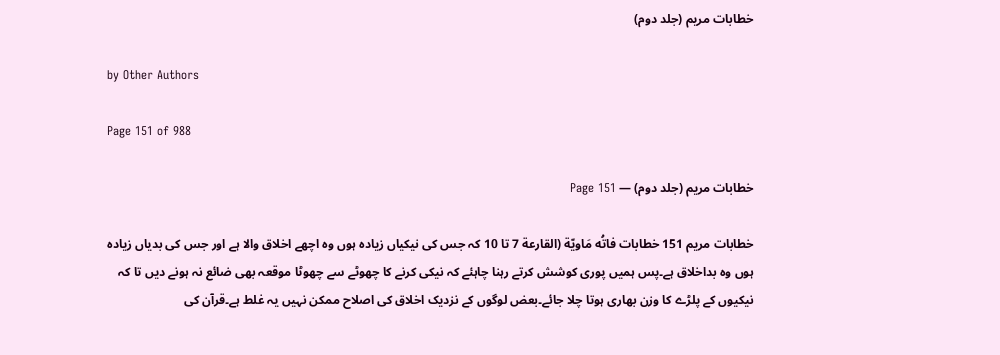خطابات مریم (جلد دوم)

by Other Authors

Page 151 of 988

خطابات مریم (جلد دوم) — Page 151

خطابات مریم 151 خطابات فاتُه مَاويّة (القارعة 7 تا 10 کہ جس کی نیکیاں زیادہ ہوں وہ اچھے اخلاق والا ہے اور جس کی بدیاں زیادہ ہوں وہ بداخلاق ہے۔پس ہمیں پوری کوشش کرتے رہنا چاہئے کہ نیکی کرنے کا چھوٹے سے چھوٹا موقعہ بھی ضائع نہ ہونے دیں تا کہ نیکیوں کے پلڑے کا وزن بھاری ہوتا چلا جائے۔بعض لوگوں کے نزدیک اخلاق کی اصلاح ممکن نہیں یہ غلط ہے۔قرآن کی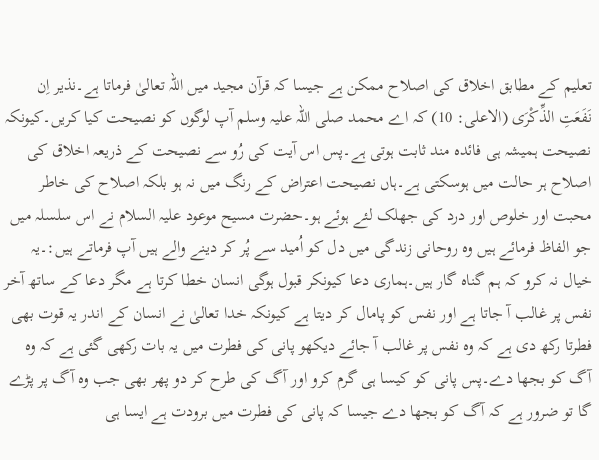تعلیم کے مطابق اخلاق کی اصلاح ممکن ہے جیسا کہ قرآن مجید میں اللہ تعالیٰ فرماتا ہے۔نذیر اِن نَفَعَتِ الذِّكْرَى (الاعلى: 10) کہ اے محمد صلی اللہ علیہ وسلم آپ لوگوں کو نصیحت کیا کریں۔کیونکہ نصیحت ہمیشہ ہی فائدہ مند ثابت ہوتی ہے۔پس اس آیت کی رُو سے نصیحت کے ذریعہ اخلاق کی اصلاح ہر حالت میں ہوسکتی ہے۔ہاں نصیحت اعتراض کے رنگ میں نہ ہو بلکہ اصلاح کی خاطر محبت اور خلوص اور درد کی جھلک لئے ہوئے ہو۔حضرت مسیح موعود علیہ السلام نے اس سلسلہ میں جو الفاظ فرمائے ہیں وہ روحانی زندگی میں دل کو اُمید سے پُر کر دینے والے ہیں آپ فرماتے ہیں:۔یہ خیال نہ کرو کہ ہم گناہ گار ہیں۔ہماری دعا کیونکر قبول ہوگی انسان خطا کرتا ہے مگر دعا کے ساتھ آخر نفس پر غالب آ جاتا ہے اور نفس کو پامال کر دیتا ہے کیونکہ خدا تعالیٰ نے انسان کے اندر یہ قوت بھی فطرتا رکھ دی ہے کہ وہ نفس پر غالب آ جائے دیکھو پانی کی فطرت میں یہ بات رکھی گئی ہے کہ وہ آگ کو بجھا دے۔پس پانی کو کیسا ہی گرم کرو اور آگ کی طرح کر دو پھر بھی جب وہ آگ پر پڑے گا تو ضرور ہے کہ آگ کو بجھا دے جیسا کہ پانی کی فطرت میں برودت ہے ایسا ہی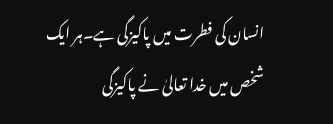انسان کی فطرت میں پاکیزگی ہے۔ہر ایک شخص میں خدا تعالیٰ نے پاکیزگی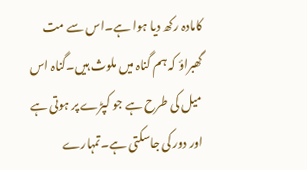کامادہ رکھ دیا ہوا ہے۔اس سے مت گھبراؤ کہ ہم گناہ میں ملوث ہیں۔گناہ اس میل کی طرح ہے جو کپڑے پر ہوتی ہے اور دور کی جاسکتی ہے۔تمہارے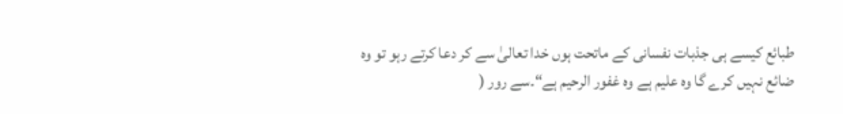طبائع کیسے ہی جذبات نفسانی کے ماتحت ہوں خدا تعالیٰ سے کر دعا کرتے رہو تو وہ ضائع نہیں کرے گا وہ علیم ہے وہ غفور الرحیم ہے“۔سے رور (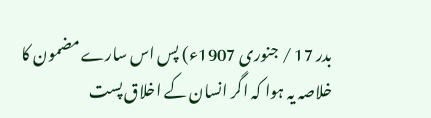بدر 17 / جنوری 1907ء) پس اس سارے مضمون کا خلاصہ یہ ہوا کہ اگر انسان کے اخلاق پست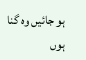ہو جائیں وہ گنا ہوں